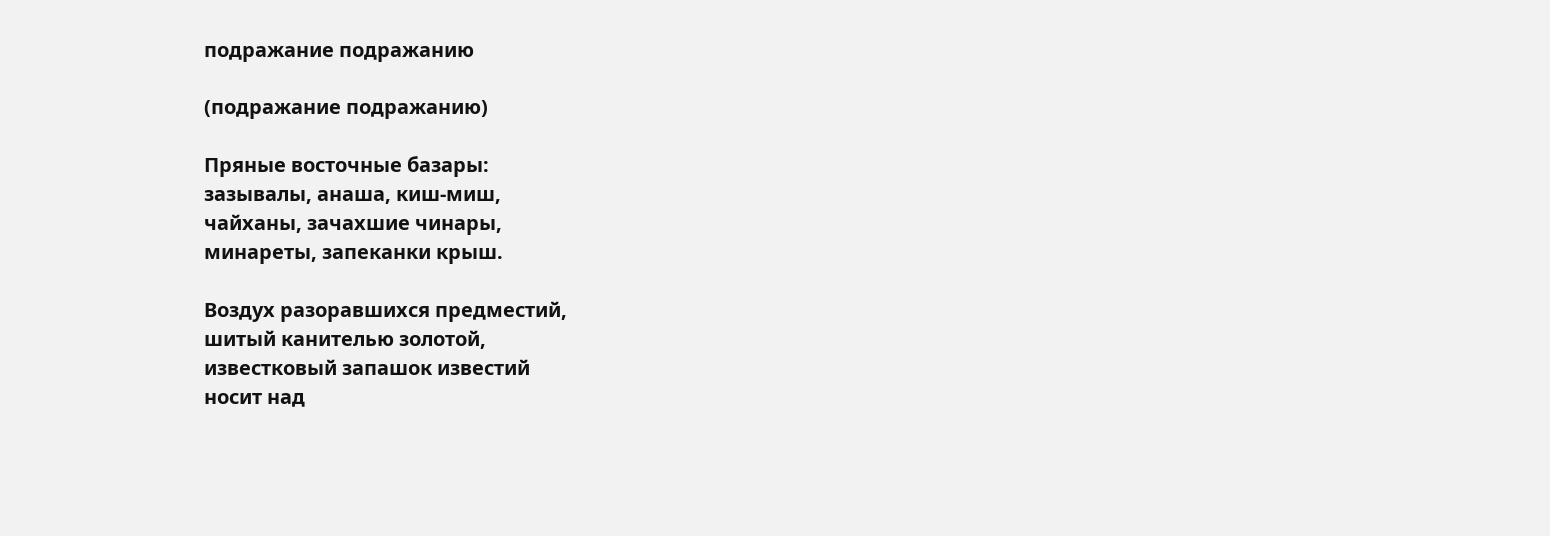подражание подражанию

(подражание подражанию)

Пряные восточные базары:
зазывалы, анаша, киш-миш,
чайханы, зачахшие чинары,
минареты, запеканки крыш.

Воздух разоравшихся предместий,
шитый канителью золотой,
известковый запашок известий
носит над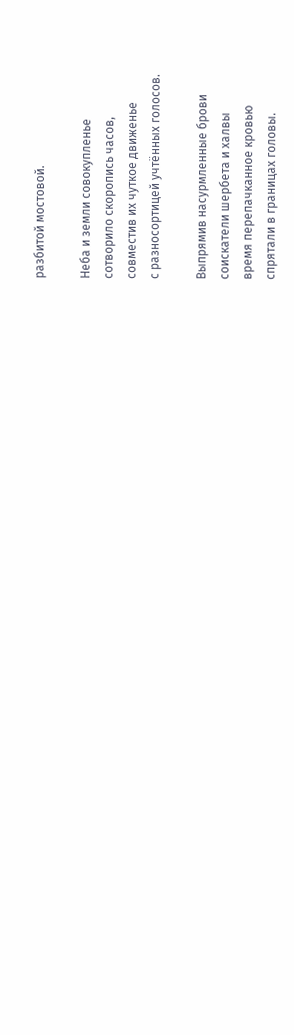разбитой мостовой.

Неба и земли совокупленье
сотворило скоропись часов,
совместив их чуткое движенье
с разносортицей учтённых голосов.

Выпрямив насурмленные брови
соискатели шербета и халвы
время перепачканное кровью
спрятали в границах головы.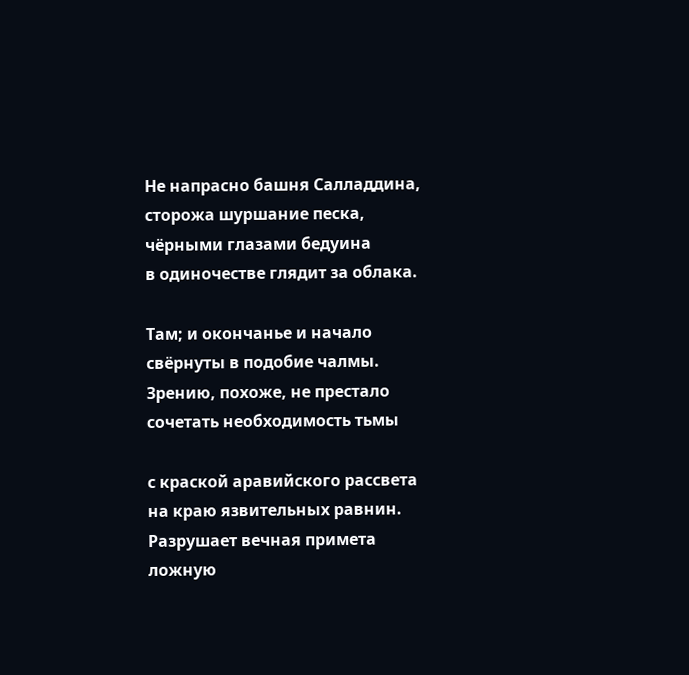Не напрасно башня Салладдина,
сторожа шуршание песка,
чёрными глазами бедуина
в одиночестве глядит за облака.

Там; и окончанье и начало
свёрнуты в подобие чалмы.
Зрению, похоже, не престало
сочетать необходимость тьмы

с краской аравийского рассвета
на краю язвительных равнин.
Разрушает вечная примета
ложную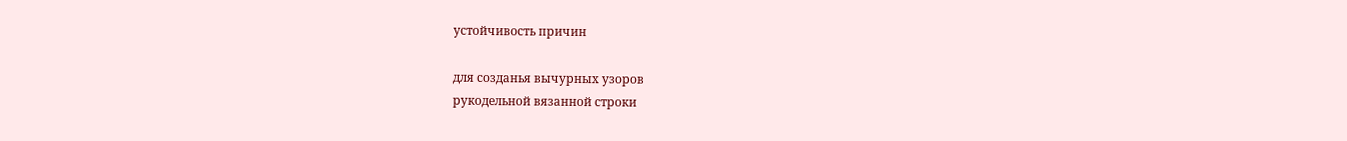устойчивость причин

для созданья вычурных узоров
рукодельной вязанной строки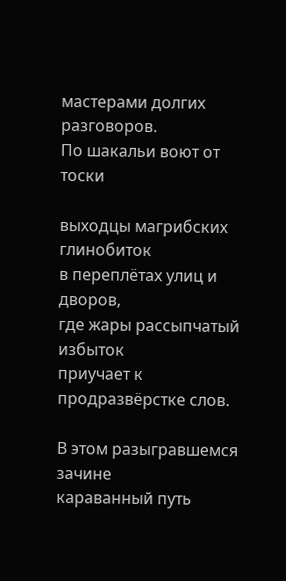мастерами долгих разговоров.
По шакальи воют от тоски

выходцы магрибских глинобиток
в переплётах улиц и дворов,
где жары рассыпчатый избыток
приучает к продразвёрстке слов.

В этом разыгравшемся зачине
караванный путь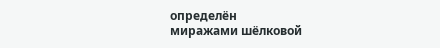определён
миражами шёлковой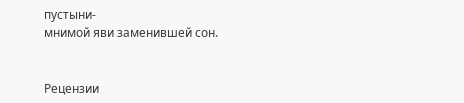пустыни-
мнимой яви заменившей сон.


Рецензии